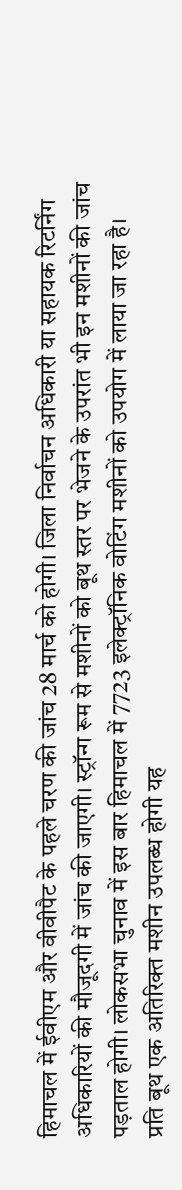हिमाचल में ईवीएम और वीवीपैट के पहले चरण की जांच 28 मार्च को होगी। जिला निर्वाचन अधिकारी या सहायक रिटर्निंग अधिकारियों की मौजूदगी में जांच की जाएगी। स्ट्रॉन्ग रूम से मशीनों को बूथ स्तर पर भेजने के उपरांत भी इन मशीनों की जांच पड़ताल होगी। लोकसभा चुनाव में इस बार हिमाचल में 7723 इलेक्ट्रॉनिक वोटिंग मशीनों को उपयोग में लाया जा रहा है।
प्रति बूथ एक अतिरिक्त मशीन उपलब्ध होगी यह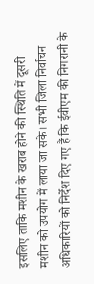इसलिए ताकि मशीन के खराब होने की स्थिति में दूसरी मशीन को उपयोग में लाया जा सके। सभी जिला निर्वाचन अधिकारियों को निर्देश दिए गए हैं कि ईवीएम की निगरानी के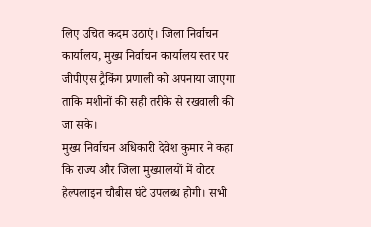लिए उचित कदम उठाएं। जिला निर्वाचन कार्यालय, मुख्य निर्वाचन कार्यालय स्तर पर जीपीएस ट्रैकिंग प्रणाली को अपनाया जाएगा ताकि मशीनों की सही तरीके से रखवाली की जा सके।
मुख्य निर्वाचन अधिकारी देवेश कुमार ने कहा कि राज्य और जिला मुख्यालयों में वोटर हेल्पलाइन चौबीस घंटे उपलब्ध होगी। सभी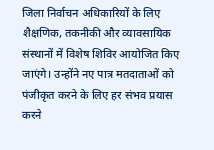जिला निर्वाचन अधिकारियों के लिए शैक्षणिक, तकनीकी और व्यावसायिक संस्थानों में विशेष शिविर आयोजित किए जाएंगे। उन्होंने नए पात्र मतदाताओं को पंजीकृत करने के लिए हर संभव प्रयास करने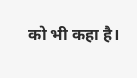को भी कहा है।